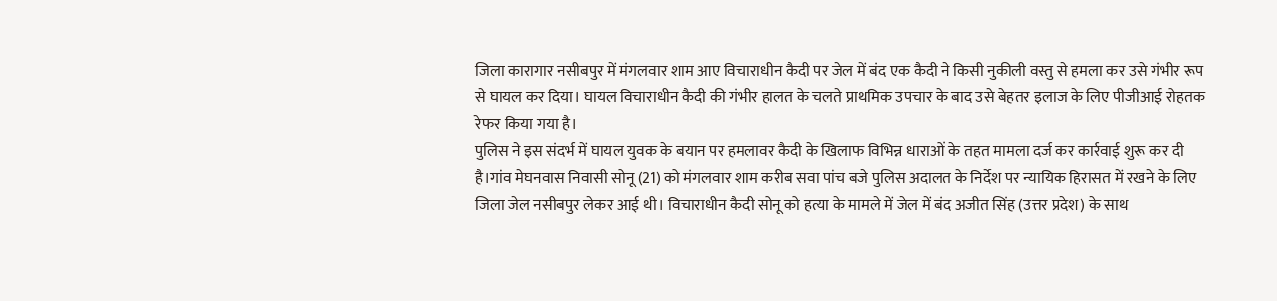जिला कारागार नसीबपुर में मंगलवार शाम आए विचाराधीन कैदी पर जेल में बंद एक कैदी ने किसी नुकीली वस्तु से हमला कर उसे गंभीर रूप से घायल कर दिया। घायल विचाराधीन कैदी की गंभीर हालत के चलते प्राथमिक उपचार के बाद उसे बेहतर इलाज के लिए पीजीआई रोहतक रेफर किया गया है।
पुलिस ने इस संदर्भ में घायल युवक के बयान पर हमलावर कैदी के खिलाफ विभिन्न धाराओं के तहत मामला दर्ज कर कार्रवाई शुरू कर दी है।गांव मेघनवास निवासी सोनू (21) को मंगलवार शाम करीब सवा पांच बजे पुलिस अदालत के निर्देश पर न्यायिक हिरासत में रखने के लिए जिला जेल नसीबपुर लेकर आई थी। विचाराधीन कैदी सोनू को हत्या के मामले में जेल में बंद अजीत सिंह (उत्तर प्रदेश) के साथ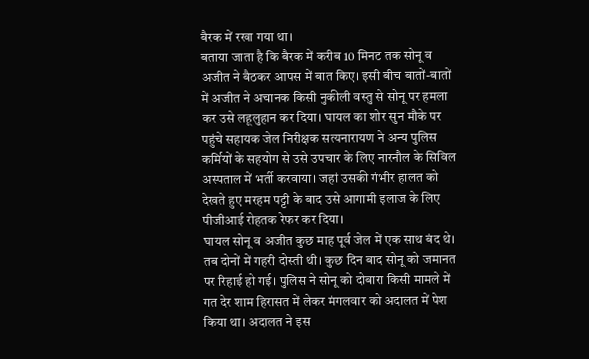बैरक में रखा गया था।
बताया जाता है कि बैरक में करीब 10 मिनट तक सोनू व अजीत ने बैठकर आपस में बात किए। इसी बीच बातों-बातों में अजीत ने अचानक किसी नुकीली वस्तु से सोनू पर हमला कर उसे लहूलुहान कर दिया। घायल का शोर सुन मौके पर पहुंचे सहायक जेल निरीक्षक सत्यनारायण ने अन्य पुलिस कर्मियों के सहयोग से उसे उपचार के लिए नारनौल के सिविल अस्पताल में भर्ती करवाया। जहां उसकी गंभीर हालत को देखते हुए मरहम पट्टी के बाद उसे आगामी इलाज के लिए पीजीआई रोहतक रेफर कर दिया।
घायल सोनू व अजीत कुछ माह पूर्व जेल में एक साथ बंद थे। तब दोनों में गहरी दोस्ती थी। कुछ दिन बाद सोनू को जमानत पर रिहाई हो गई। पुलिस ने सोनू को दोबारा किसी मामले में गत देर शाम हिरासत में लेकर मंगलवार को अदालत में पेश किया था। अदालत ने इस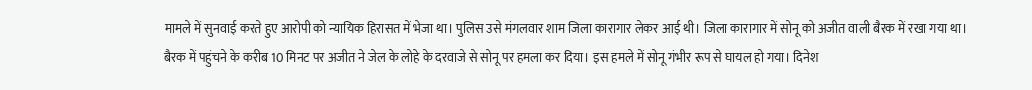मामले में सुनवाई करते हुए आरोपी को न्यायिक हिरासत में भेजा था। पुलिस उसे मंगलवार शाम जिला कारागार लेकर आई थी। जिला कारागार में सोनू को अजीत वाली बैरक में रखा गया था। बैरक में पहुंचने के करीब 10 मिनट पर अजीत ने जेल के लोहे के दरवाजे से सोनू पर हमला कर दिया। इस हमले में सोनू गंभीर रूप से घायल हो गया। दिनेश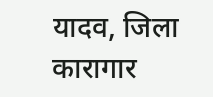यादव, जिला कारागार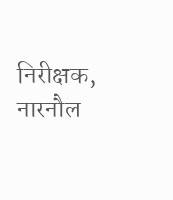निरीक्षक, नारनौल